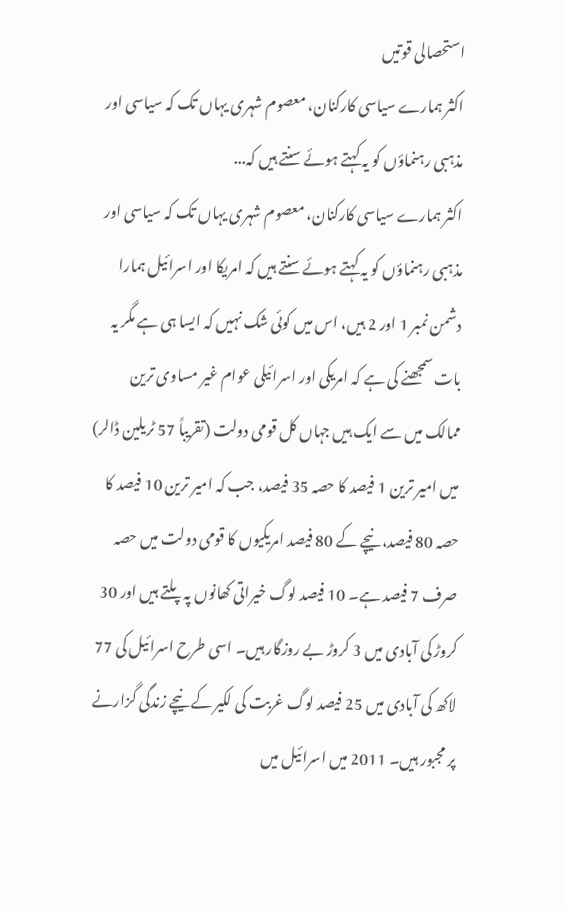استحصالی قوتیں
اکثر ہمارے سیاسی کارکنان، معصوم شہری یہاں تک کہ سیاسی اور مذہبی رہنماؤں کو یہ کہتے ہوئے سنتے ہیں کہ...
اکثر ہمارے سیاسی کارکنان، معصوم شہری یہاں تک کہ سیاسی اور مذہبی رہنماؤں کو یہ کہتے ہوئے سنتے ہیں کہ امریکا اور اسرائیل ہمارا دشمن نمبر 1 اور 2 ہیں، اس میں کوئی شک نہیں کہ ایسا ہی ہے مگر یہ بات سمجھنے کی ہے کہ امریکی اور اسرائیلی عوام غیر مساوی ترین ممالک میں سے ایک ہیں جہاں کل قومی دولت (تقریباً 57 ٹریلین ڈالر) میں امیر ترین 1 فیصد کا حصہ 35 فیصد، جب کہ امیر ترین 10 فیصد کا حصہ 80 فیصد، نیچے کے 80 فیصد امریکیوں کا قومی دولت میں حصہ صرف 7 فیصد ہے۔ 10 فیصد لوگ خیراتی کھانوں پہ پلتے ہیں اور 30 کروڑ کی آبادی میں 3 کروڑ بے روزگار ہیں۔ اسی طرح اسرائیل کی 77 لاکھ کی آبادی میں 25 فیصد لوگ غربت کی لکیر کے نیچے زندگی گزارنے پر مجبور ہیں۔ 2011 میں اسرائیل میں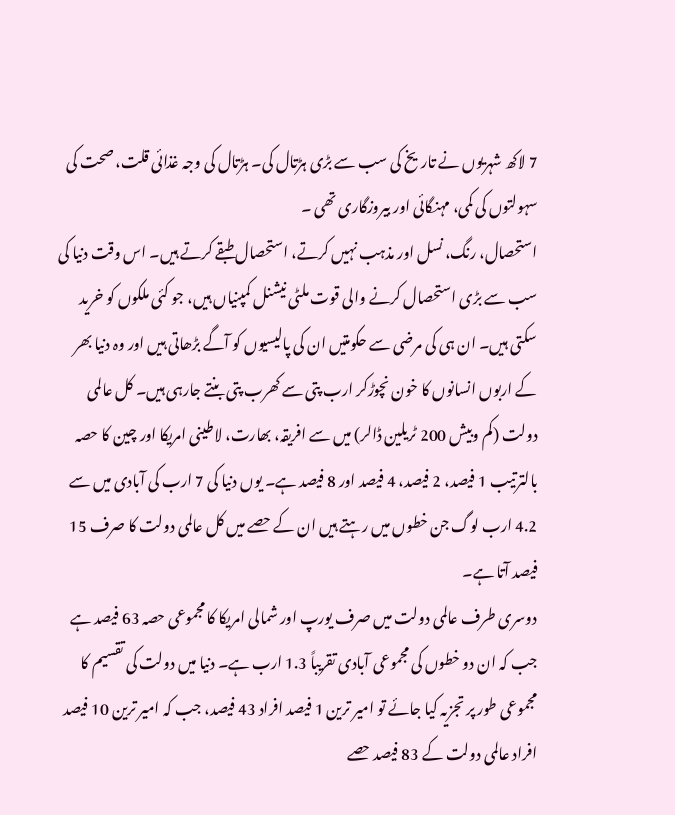7 لاکھ شہریوں نے تاریخ کی سب سے بڑی ہڑتال کی۔ ہڑتال کی وجہ غذائی قلت، صحت کی سہولتوں کی کمی، مہنگائی اور بیروزگاری تھی ۔
استحصال، رنگ، نسل اور مذہب نہیں کرتے، استحصال طبقے کرتے ہیں۔ اس وقت دنیا کی سب سے بڑی استحصال کرنے والی قوت ملٹی نیشنل کمپنیاں ہیں، جو کئی ملکوں کو خرید سکتی ہیں۔ ان ہی کی مرضی سے حکومتیں ان کی پالیسیوں کو آگے بڑھاتی ہیں اور وہ دنیا بھر کے اربوں انسانوں کا خون نچوڑکر ارب پتی سے کھرب پتی بنتے جارہی ہیں۔ کل عالمی دولت (کم وبیش 200 ٹریلین ڈالر) میں سے افریقہ، بھارت، لاطینی امریکا اور چین کا حصہ بالترتیب 1 فیصد، 2 فیصد، 4 فیصد اور 8 فیصد ہے۔ یوں دنیا کی 7 ارب کی آبادی میں سے 4.2 ارب لوگ جن خطوں میں رہتے ہیں ان کے حصے میں کل عالمی دولت کا صرف 15 فیصد آتا ہے۔
دوسری طرف عالمی دولت میں صرف یورپ اور شمالی امریکا کا مجموعی حصہ 63 فیصد ہے جب کہ ان دو خطوں کی مجموعی آبادی تقریباً 1.3 ارب ہے۔ دنیا میں دولت کی تقسیم کا مجموعی طور پر تجزیہ کیا جائے تو امیر ترین 1 فیصد افراد 43 فیصد، جب کہ امیر ترین 10 فیصد افراد عالمی دولت کے 83 فیصد حصے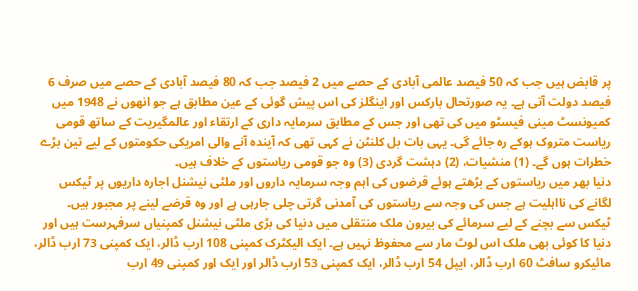پر قابض ہیں جب کہ 50 فیصد عالمی آبادی کے حصے میں 2 فیصد جب کہ 80 فیصد آبادی کے حصے میں صرف 6 فیصد دولت آتی ہے۔ یہ صورتحال بارکس اور اینگلز کی اس پیش گوئی کے عین مطابق ہے جو انھوں نے 1948 میں کمیونسٹ مینی فیسٹو میں کی تھی اور جس کے مطابق سرمایہ داری کے ارتقاء اور عالمگیریت کے ساتھ قومی ریاست متروک ہوکے رہ جائے گی۔ یہی بات بل کلنٹن نے کہی تھی کہ آیندہ آنے والی امریکی حکومتوں کے لیے تین بڑے خطرات ہوں گے۔ (1) منشیات، (2) دہشت گردی (3) وہ جو قومی ریاستوں کے خلاف ہیں۔
دنیا بھر میں ریاستوں کے بڑھتے ہوئے قرضوں کی اہم وجہ سرمایہ داروں اور ملٹی نیشنل اجارہ داریوں پر ٹیکس لگانے کی نااہلیت ہے جس کی وجہ سے ریاستوں کی آمدنی گرتی چلی جارہی ہے اور وہ قرضے لینے پر مجبور ہیں۔ ٹیکس سے بچنے کے لیے سرمائے کی بیرون ملک منتقلی میں دنیا کی بڑی ملٹی نیشنل کمپنیاں سرفہرست ہیں اور دنیا کا کوئی بھی ملک اس لوٹ مار سے محفوظ نہیں ہے۔ ایک الیکٹرک کمپنی 108 ارب ڈالر، ایک کمپنی 73 ارب ڈالر، مائیکرو سافٹ 60 ارب ڈالر، ایپل 54 ارب ڈالر، ایک کمپنی 53 ارب ڈالر اور ایک اور کمپنی 49 ارب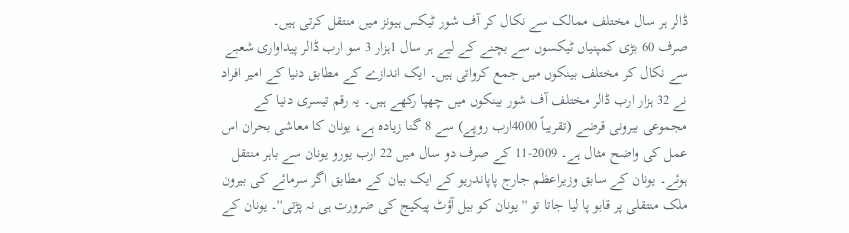ڈالر ہر سال مختلف ممالک سے نکال کر آف شور ٹیکس ہیونز میں منتقل کرتی ہیں۔
صرف 60 بڑی کمپنیاں ٹیکسوں سے بچنے کے لیے ہر سال 1ہزار 3 سو ارب ڈالر پیداواری شعبے سے نکال کر مختلف بینکوں میں جمع کرواتی ہیں۔ ایک اندازے کے مطابق دنیا کے امیر افراد نے 32 ہزار ارب ڈالر مختلف آف شور بینکوں میں چھپا رکھے ہیں۔ یہ رقم تیسری دنیا کے مجموعی بیرونی قرضے (تقریباً 4000ارب روپے) سے 8 گنا زیادہ ہے، یونان کا معاشی بحران اس عمل کی واضح مثال ہے۔ 2009-11 کے صرف دو سال میں 22 ارب یورو یونان سے باہر منتقل ہوئے۔ یونان کے سابق وزیراعظم جارج پاپاندریو کے ایک بیان کے مطابق اگر سرمائے کی بیرون ملک منتقلی پر قابو پا لیا جاتا تو ''یونان کو بیل آؤٹ پیکیج کی ضرورت ہی نہ پڑتی''۔ یونان کے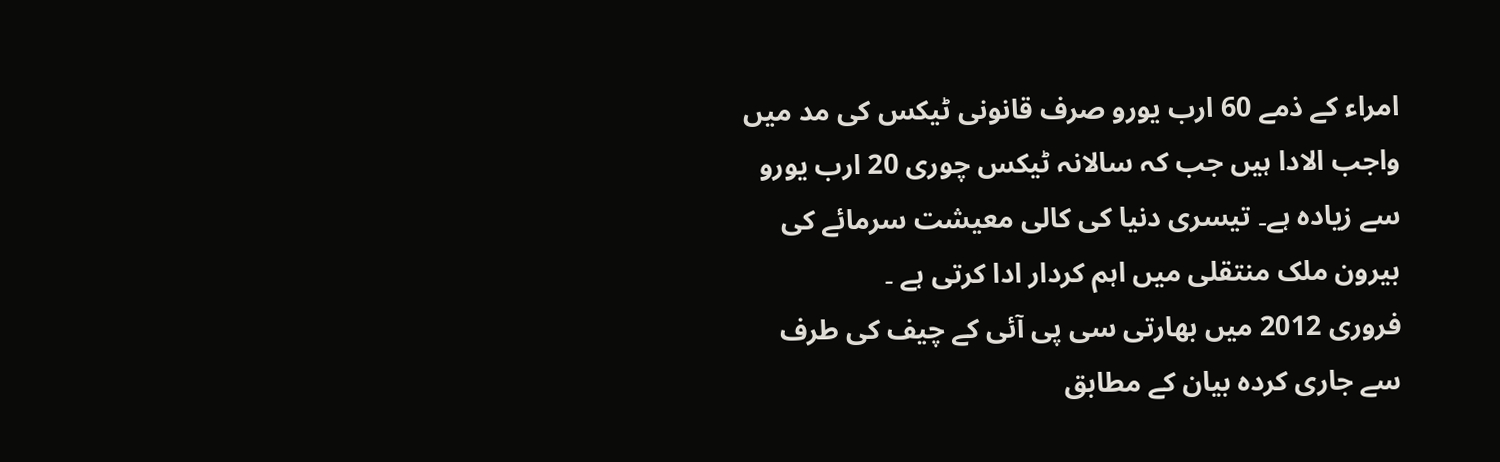امراء کے ذمے 60 ارب یورو صرف قانونی ٹیکس کی مد میں واجب الادا ہیں جب کہ سالانہ ٹیکس چوری 20 ارب یورو سے زیادہ ہے۔ تیسری دنیا کی کالی معیشت سرمائے کی بیرون ملک منتقلی میں اہم کردار ادا کرتی ہے ۔
فروری 2012 میں بھارتی سی پی آئی کے چیف کی طرف سے جاری کردہ بیان کے مطابق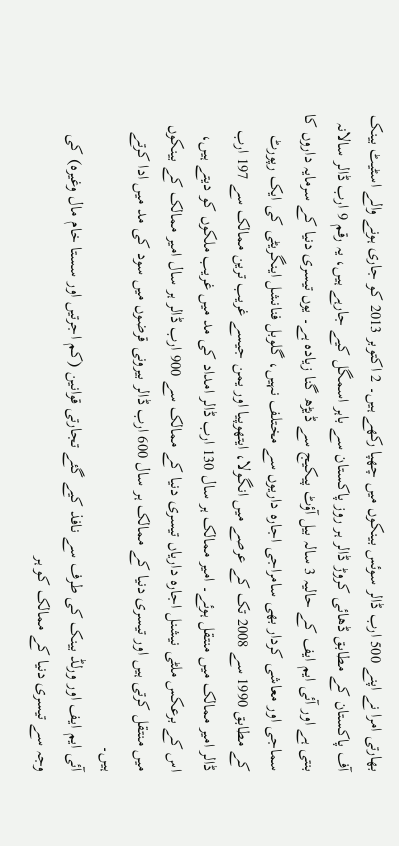بھارتی امرا نے اپنے 500 ارب ڈالر سوئس بینکوں میں چھپا رکھے ہیں۔ 2 اکتوبر 2013 کو جاری ہونے والے اسٹیٹ بینک آف پاکستان کے مطابق ڈھائی کروڑ ڈالر ہر روز پاکستان سے باہر اسمگل کیے جارہے ہیں، یہ رقم 9 ارب ڈالر سالانہ بنتی ہے اور آئی ایم ایف کے حالیہ 3 سالہ بیل آؤٹ پیکیج سے ڈیڑھ گنا زیادہ ہے۔ یوں تیسری دنیا کے سرمایہ داروں کا سماجی اور معاشی کردار بھی سامراجی اجارہ داریوں سے مختلف نہیں، گلوبل فنانشل اینگریٹی کی ایک رپورٹ کے مطابق 1990 سے 2008 تک کے عرصے میں انگولا، ایتھوپیا اور یمن جیسے غریب ترین ممالک سے 197 ارب ڈالر امیر ممالک میں منتقل ہوئے۔ امیر ممالک ہر سال 130 ارب ڈالر امداد کی مد میں غریب ملکوں کو دیتے ہیں، اس کے برعکس ملٹی نیشنل اجارہ داریاں تیسری دنیا کے ممالک سے 900 ارب ڈالر ہر سال امیر ممالک کے بینکوں میں منتقل کرتی ہیں اور تیسری دنیا کے ممالک ہر سال 600 ارب ڈالر بیرونی قرضوں میں سود کی مد میں ادا کرتے ہیں۔
آئی ایم ایف اور ورلڈ بینک کی طرف سے نافذ کیے گئے تجارتی قوانین (کم اجرتیں اور سستا خام مال وغیرہ) کی وجہ سے تیسری دنیا کے ممالک کو ہر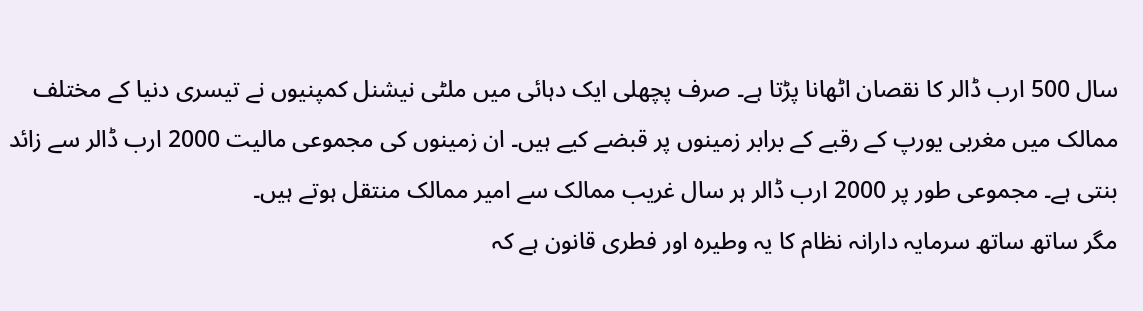سال 500 ارب ڈالر کا نقصان اٹھانا پڑتا ہے۔ صرف پچھلی ایک دہائی میں ملٹی نیشنل کمپنیوں نے تیسری دنیا کے مختلف ممالک میں مغربی یورپ کے رقبے کے برابر زمینوں پر قبضے کیے ہیں۔ ان زمینوں کی مجموعی مالیت 2000 ارب ڈالر سے زائد بنتی ہے۔ مجموعی طور پر 2000 ارب ڈالر ہر سال غریب ممالک سے امیر ممالک منتقل ہوتے ہیں۔
مگر ساتھ ساتھ سرمایہ دارانہ نظام کا یہ وطیرہ اور فطری قانون ہے کہ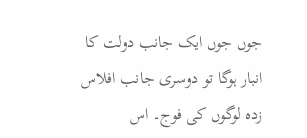جوں جوں ایک جانب دولت کا انبار ہوگا تو دوسری جانب افلاس زدہ لوگوں کی فوج۔ اس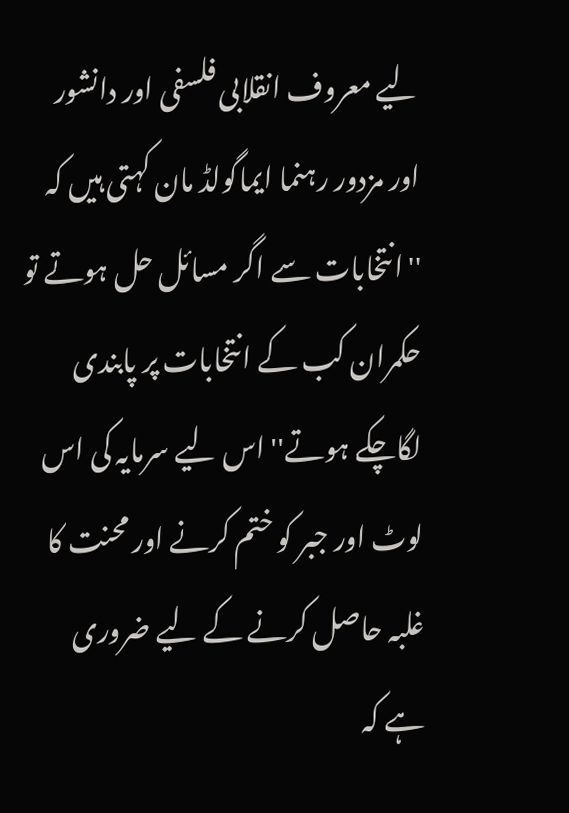لیے معروف انقلابی فلسفی اور دانشور اور مزدور رہنما ایماگولڈ مان کہتی ہیں کہ ''انتخابات سے اگر مسائل حل ہوتے تو حکمران کب کے انتخابات پر پابندی لگاچکے ہوتے'' اس لیے سرمایہ کی اس لوٹ اور جبر کو ختم کرنے اور محنت کا غلبہ حاصل کرنے کے لیے ضروری ہے کہ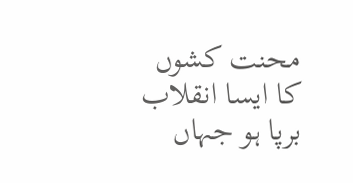محنت کشوں کا ایسا انقلاب برپا ہو جہاں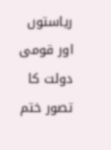ریاستوں اور قومی دولت کا تصور ختم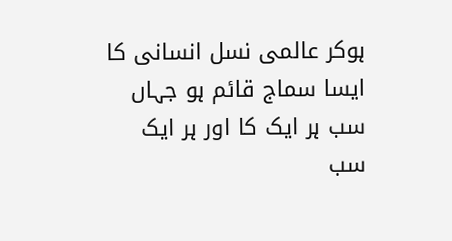ہوکر عالمی نسل انسانی کا ایسا سماج قائم ہو جہاں سب ہر ایک کا اور ہر ایک سب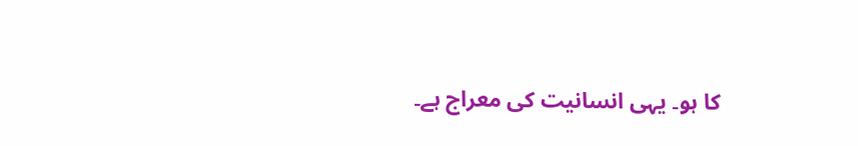کا ہو۔ یہی انسانیت کی معراج ہے۔